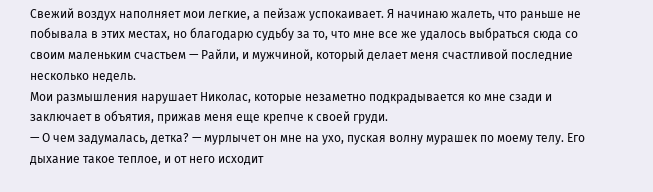Свежий воздух наполняет мои легкие, а пейзаж успокаивает. Я начинаю жалеть, что раньше не побывала в этих местах, но благодарю судьбу за то, что мне все же удалось выбраться сюда со своим маленьким счастьем — Райли, и мужчиной, который делает меня счастливой последние несколько недель.
Мои размышления нарушает Николас, которые незаметно подкрадывается ко мне сзади и заключает в объятия, прижав меня еще крепче к своей груди.
— О чем задумалась, детка? — мурлычет он мне на ухо, пуская волну мурашек по моему телу. Его дыхание такое теплое, и от него исходит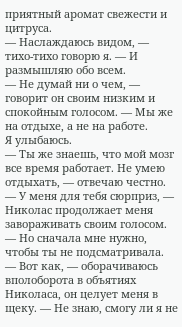приятный аромат свежести и цитруса.
— Наслаждаюсь видом, — тихо-тихо говорю я. — И размышляю обо всем.
— Не думай ни о чем, — говорит он своим низким и спокойным голосом. — Мы же на отдыхе, а не на работе.
Я улыбаюсь.
— Ты же знаешь, что мой мозг все время работает. Не умею отдыхать, — отвечаю честно.
— У меня для тебя сюрприз, — Николас продолжает меня завораживать своим голосом. — Но сначала мне нужно, чтобы ты не подсматривала.
— Вот как, — оборачиваюсь вполоборота в объятиях Николаса, он целует меня в щеку. — Не знаю, смогу ли я не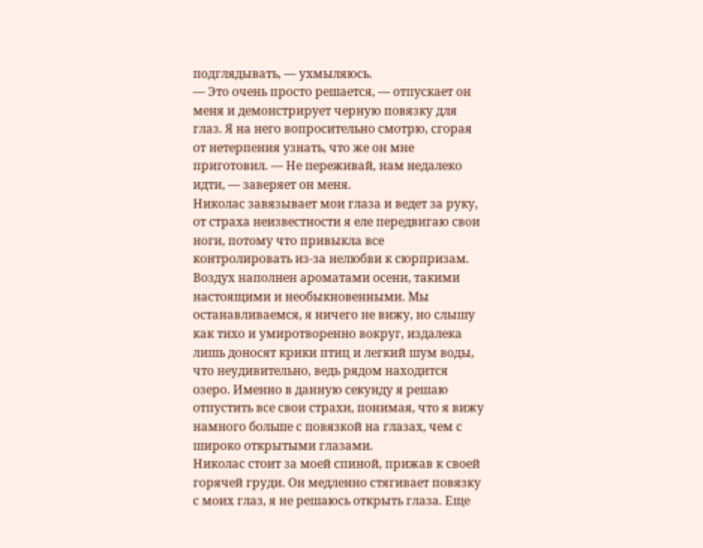подглядывать, — ухмыляюсь.
— Это очень просто решается, — отпускает он меня и демонстрирует черную повязку для глаз. Я на него вопросительно смотрю, сгорая от нетерпения узнать, что же он мне приготовил. — Не переживай, нам недалеко идти, — заверяет он меня.
Николас завязывает мои глаза и ведет за руку, от страха неизвестности я еле передвигаю свои ноги, потому что привыкла все контролировать из-за нелюбви к сюрпризам. Воздух наполнен ароматами осени, такими настоящими и необыкновенными. Мы останавливаемся, я ничего не вижу, но слышу как тихо и умиротворенно вокруг, издалека лишь доносят крики птиц и легкий шум воды, что неудивительно, ведь рядом находится озеро. Именно в данную секунду я решаю отпустить все свои страхи, понимая, что я вижу намного больше с повязкой на глазах, чем с широко открытыми глазами.
Николас стоит за моей спиной, прижав к своей горячей груди. Он медленно стягивает повязку с моих глаз, я не решаюсь открыть глаза. Еще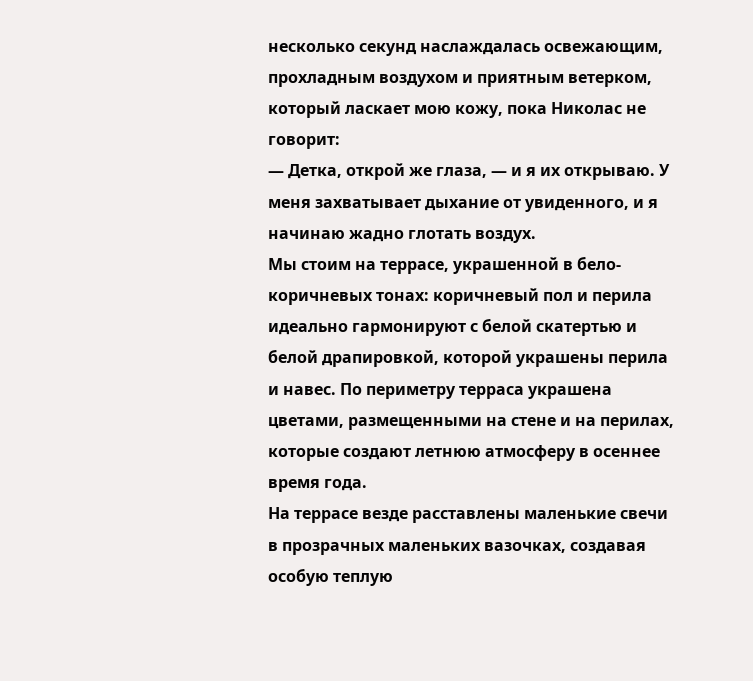несколько секунд наслаждалась освежающим, прохладным воздухом и приятным ветерком, который ласкает мою кожу, пока Николас не говорит:
— Детка, открой же глаза, — и я их открываю. У меня захватывает дыхание от увиденного, и я начинаю жадно глотать воздух.
Мы стоим на террасе, украшенной в бело-коричневых тонах: коричневый пол и перила идеально гармонируют с белой скатертью и белой драпировкой, которой украшены перила и навес. По периметру терраса украшена цветами, размещенными на стене и на перилах, которые создают летнюю атмосферу в осеннее время года.
На террасе везде расставлены маленькие свечи в прозрачных маленьких вазочках, создавая особую теплую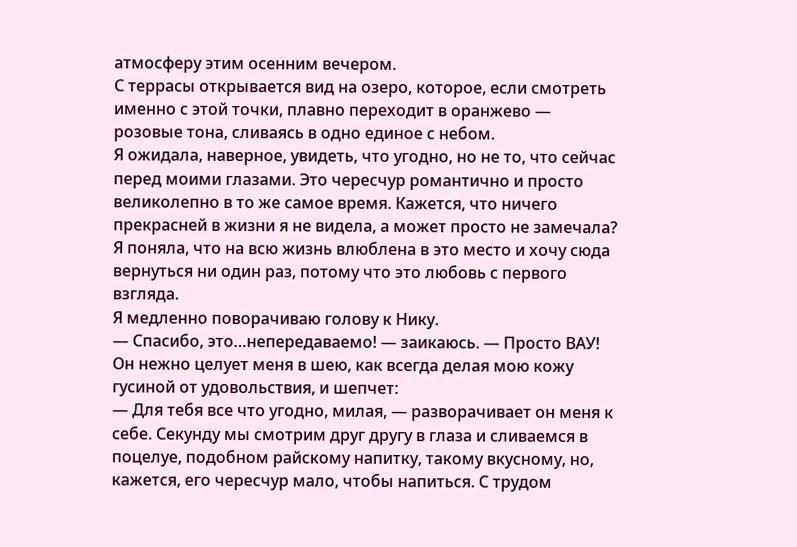атмосферу этим осенним вечером.
С террасы открывается вид на озеро, которое, если смотреть именно с этой точки, плавно переходит в оранжево — розовые тона, сливаясь в одно единое с небом.
Я ожидала, наверное, увидеть, что угодно, но не то, что сейчас перед моими глазами. Это чересчур романтично и просто великолепно в то же самое время. Кажется, что ничего прекрасней в жизни я не видела, а может просто не замечала? Я поняла, что на всю жизнь влюблена в это место и хочу сюда вернуться ни один раз, потому что это любовь с первого взгляда.
Я медленно поворачиваю голову к Нику.
— Спасибо, это…непередаваемо! — заикаюсь. — Просто ВАУ!
Он нежно целует меня в шею, как всегда делая мою кожу гусиной от удовольствия, и шепчет:
— Для тебя все что угодно, милая, — разворачивает он меня к себе. Секунду мы смотрим друг другу в глаза и сливаемся в поцелуе, подобном райскому напитку, такому вкусному, но, кажется, его чересчур мало, чтобы напиться. С трудом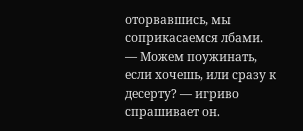оторвавшись, мы соприкасаемся лбами.
— Можем поужинать, если хочешь, или сразу к десерту? — игриво спрашивает он.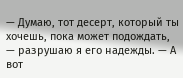— Думаю, тот десерт, который ты хочешь, пока может подождать, — разрушаю я его надежды. — А вот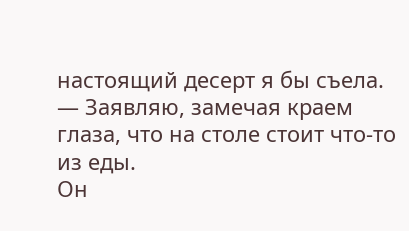настоящий десерт я бы съела. — Заявляю, замечая краем глаза, что на столе стоит что-то из еды.
Он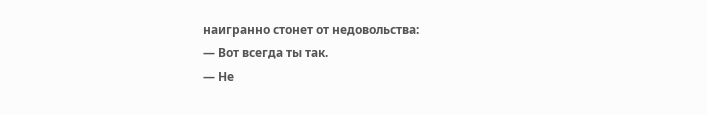наигранно стонет от недовольства:
— Вот всегда ты так.
— Не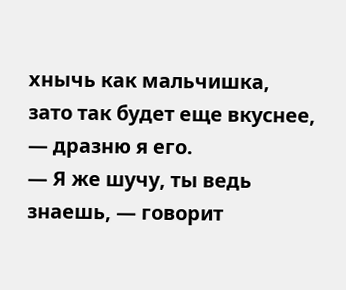хнычь как мальчишка, зато так будет еще вкуснее, — дразню я его.
— Я же шучу, ты ведь знаешь, — говорит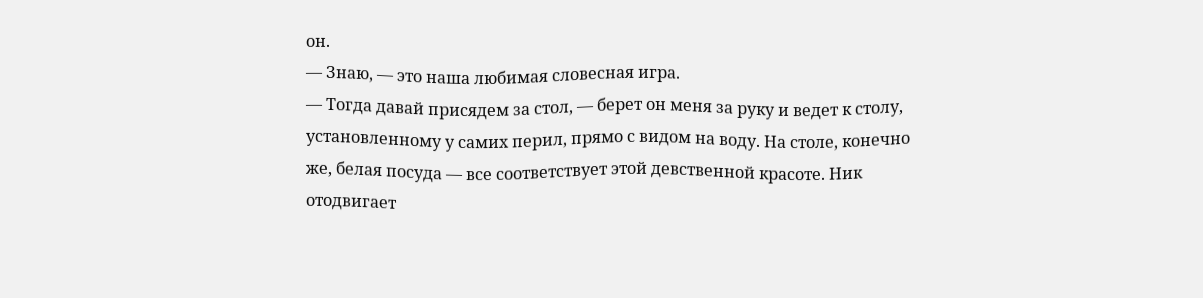он.
— Знаю, — это наша любимая словесная игра.
— Тогда давай присядем за стол, — берет он меня за руку и ведет к столу, установленному у самих перил, прямо с видом на воду. На столе, конечно же, белая посуда — все соответствует этой девственной красоте. Ник отодвигает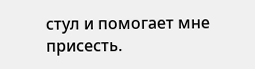стул и помогает мне присесть.